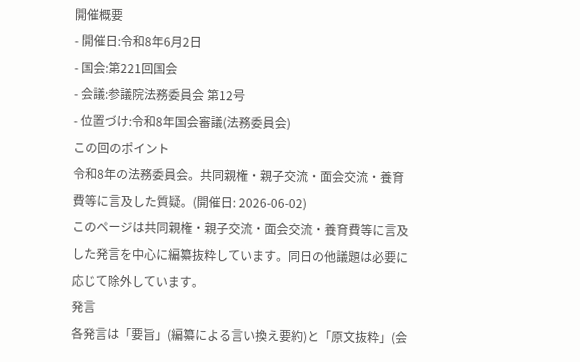開催概要
- 開催日:令和8年6月2日
- 国会:第221回国会
- 会議:参議院法務委員会 第12号
- 位置づけ:令和8年国会審議(法務委員会)
この回のポイント
令和8年の法務委員会。共同親権・親子交流・面会交流・養育費等に言及した質疑。(開催日: 2026-06-02)
このページは共同親権・親子交流・面会交流・養育費等に言及した発言を中心に編纂抜粋しています。同日の他議題は必要に応じて除外しています。
発言
各発言は「要旨」(編纂による言い換え要約)と「原文抜粋」(会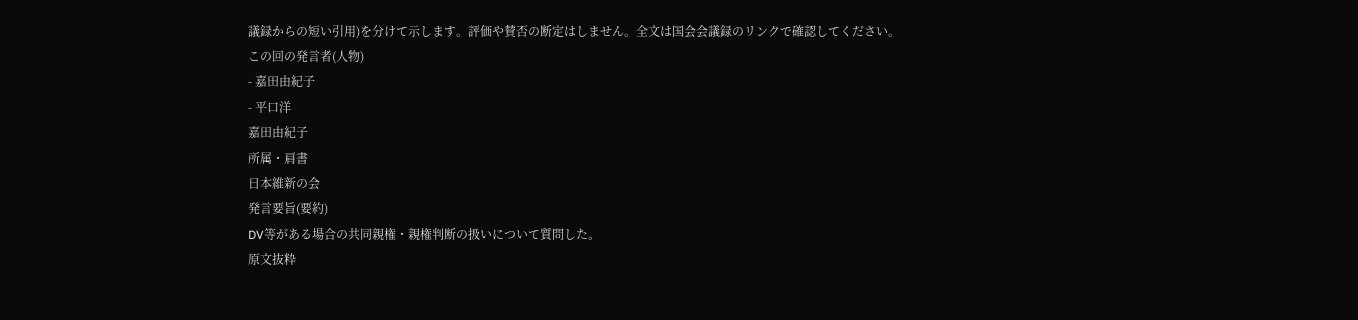議録からの短い引用)を分けて示します。評価や賛否の断定はしません。全文は国会会議録のリンクで確認してください。
この回の発言者(人物)
- 嘉田由紀子
- 平口洋
嘉田由紀子
所属・肩書
日本維新の会
発言要旨(要約)
DV等がある場合の共同親権・親権判断の扱いについて質問した。
原文抜粋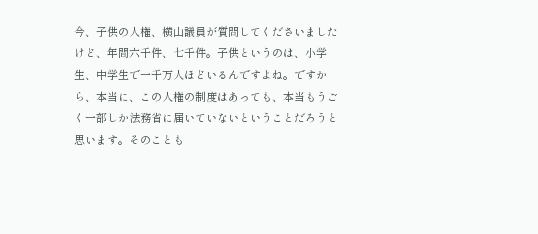今、子供の人権、横山議員が質問してくださいましたけど、年間六千件、七千件。子供というのは、小学生、中学生で一千万人ほどいるんですよね。ですから、本当に、この人権の制度はあっても、本当もうごく一部しか法務省に届いていないということだろうと思います。そのことも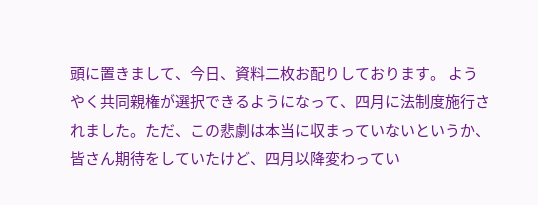頭に置きまして、今日、資料二枚お配りしております。 ようやく共同親権が選択できるようになって、四月に法制度施行されました。ただ、この悲劇は本当に収まっていないというか、皆さん期待をしていたけど、四月以降変わってい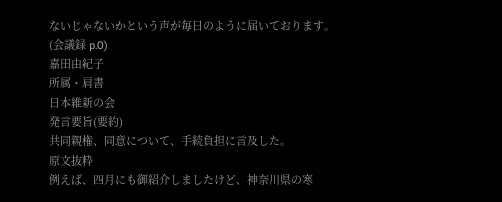ないじゃないかという声が毎日のように届いております。
(会議録 p.0)
嘉田由紀子
所属・肩書
日本維新の会
発言要旨(要約)
共同親権、同意について、手続負担に言及した。
原文抜粋
例えば、四月にも御紹介しましたけど、神奈川県の寒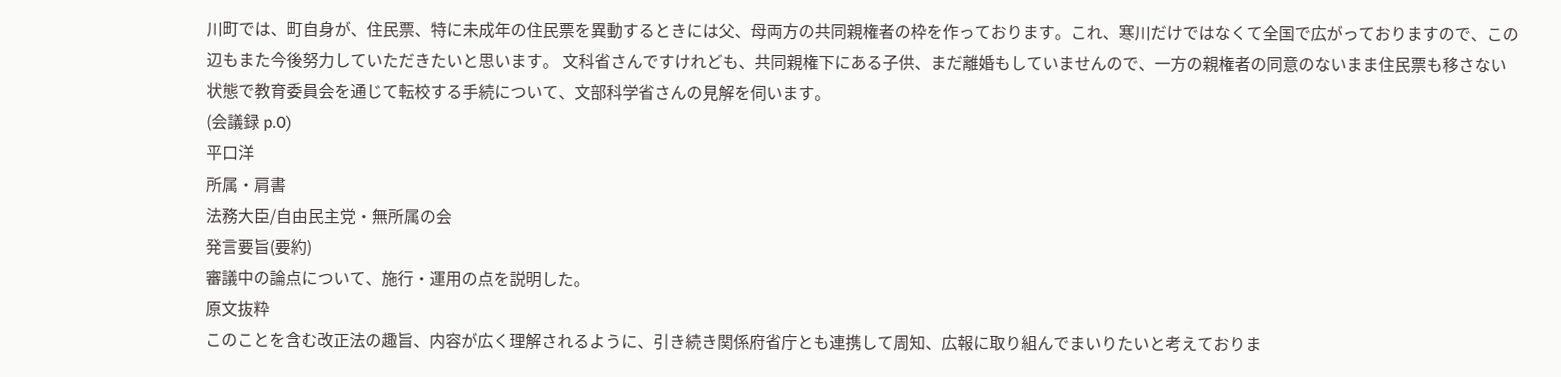川町では、町自身が、住民票、特に未成年の住民票を異動するときには父、母両方の共同親権者の枠を作っております。これ、寒川だけではなくて全国で広がっておりますので、この辺もまた今後努力していただきたいと思います。 文科省さんですけれども、共同親権下にある子供、まだ離婚もしていませんので、一方の親権者の同意のないまま住民票も移さない状態で教育委員会を通じて転校する手続について、文部科学省さんの見解を伺います。
(会議録 p.0)
平口洋
所属・肩書
法務大臣/自由民主党・無所属の会
発言要旨(要約)
審議中の論点について、施行・運用の点を説明した。
原文抜粋
このことを含む改正法の趣旨、内容が広く理解されるように、引き続き関係府省庁とも連携して周知、広報に取り組んでまいりたいと考えておりま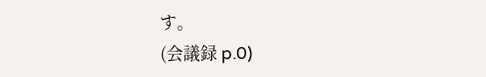す。
(会議録 p.0)